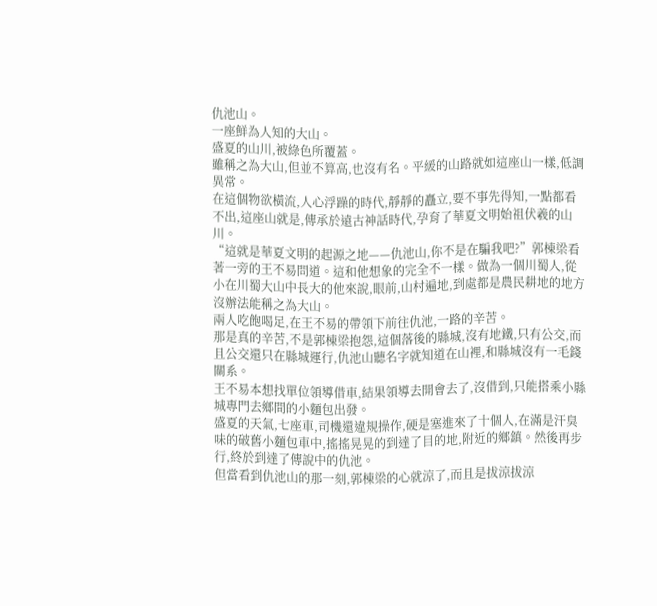仇池山。
一座鮮為人知的大山。
盛夏的山川,被綠色所覆蓋。
雖稱之為大山,但並不算高,也沒有名。平緩的山路就如這座山一樣,低調異常。
在這個物欲橫流,人心浮躁的時代,靜靜的矗立,要不事先得知,一點都看不出,這座山就是,傳承於遠古神話時代,孕育了華夏文明始祖伏羲的山川。
“這就是華夏文明的起源之地——仇池山,你不是在騙我吧?”郭棟梁看著一旁的王不易問道。這和他想象的完全不一樣。做為一個川蜀人,從小在川蜀大山中長大的他來說,眼前,山村遍地,到處都是農民耕地的地方沒辦法能稱之為大山。
兩人吃飽喝足,在王不易的帶領下前往仇池,一路的辛苦。
那是真的辛苦,不是郭棟梁抱怨,這個落後的縣城,沒有地鐵,只有公交,而且公交還只在縣城運行,仇池山聽名字就知道在山裡,和縣城沒有一毛錢關系。
王不易本想找單位領導借車,結果領導去開會去了,沒借到,只能搭乘小縣城專門去鄉間的小麵包出發。
盛夏的天氣,七座車,司機還違規操作,硬是塞進來了十個人,在滿是汗臭味的破舊小麵包車中,搖搖晃晃的到達了目的地,附近的鄉鎮。然後再步行,終於到達了傳說中的仇池。
但當看到仇池山的那一刻,郭棟梁的心就涼了,而且是拔涼拔涼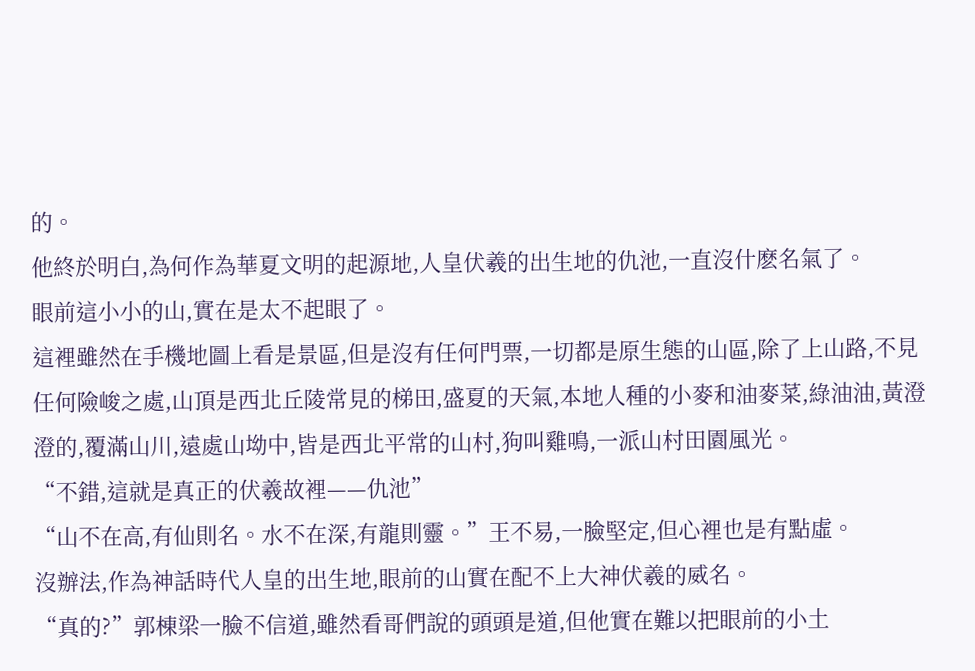的。
他終於明白,為何作為華夏文明的起源地,人皇伏羲的出生地的仇池,一直沒什麽名氣了。
眼前這小小的山,實在是太不起眼了。
這裡雖然在手機地圖上看是景區,但是沒有任何門票,一切都是原生態的山區,除了上山路,不見任何險峻之處,山頂是西北丘陵常見的梯田,盛夏的天氣,本地人種的小麥和油麥菜,綠油油,黃澄澄的,覆滿山川,遠處山坳中,皆是西北平常的山村,狗叫雞鳴,一派山村田園風光。
“不錯,這就是真正的伏羲故裡——仇池”
“山不在高,有仙則名。水不在深,有龍則靈。”王不易,一臉堅定,但心裡也是有點虛。
沒辦法,作為神話時代人皇的出生地,眼前的山實在配不上大神伏羲的威名。
“真的?”郭棟梁一臉不信道,雖然看哥們說的頭頭是道,但他實在難以把眼前的小土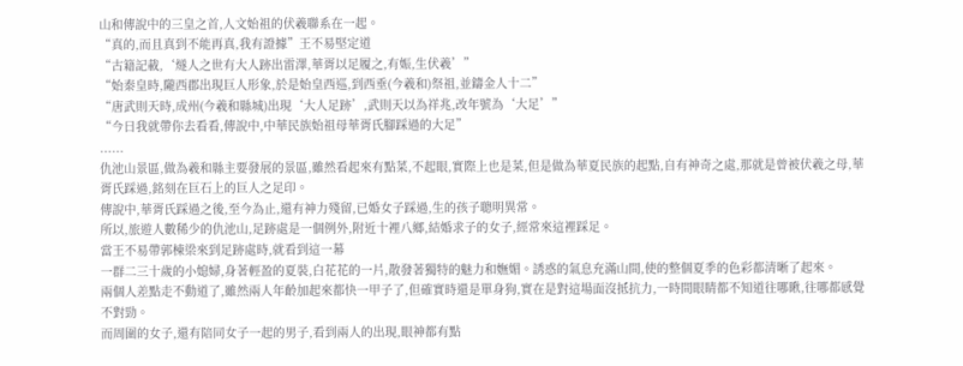山和傳說中的三皇之首,人文始祖的伏羲聯系在一起。
“真的,而且真到不能再真,我有證據”王不易堅定道
“古籍記載,‘燧人之世有大人跡出雷澤,華胥以足履之,有娠,生伏羲’”
“始秦皇時,隴西郡出現巨人形象,於是始皇西巡,到西垂(今羲和)祭祖,並鑄金人十二”
“唐武則天時,成州(今羲和縣城)出現‘大人足跡’,武則天以為祥兆,改年號為‘大足’”
“今日我就帶你去看看,傳說中,中華民族始祖母華胥氏腳踩過的大足”
......
仇池山景區,做為羲和縣主要發展的景區,雖然看起來有點菜,不起眼,實際上也是菜,但是做為華夏民族的起點,自有神奇之處,那就是曾被伏羲之母,華胥氏踩過,銘刻在巨石上的巨人之足印。
傳說中,華胥氏踩過之後,至今為止,還有神力殘留,已婚女子踩過,生的孩子聰明異常。
所以,旅遊人數稀少的仇池山,足跡處是一個例外,附近十裡八鄉,結婚求子的女子,經常來這裡踩足。
當王不易帶郭棟梁來到足跡處時,就看到這一幕
一群二三十歲的小媳婦,身著輕盈的夏裝,白花花的一片,散發著獨特的魅力和嫵媚。誘惑的氣息充滿山間,使的整個夏季的色彩都清晰了起來。
兩個人差點走不動道了,雖然兩人年齡加起來都快一甲子了,但確實時還是單身狗,實在是對這場面沒抵抗力,一時間眼睛都不知道往哪瞅,往哪都感覺不對勁。
而周圍的女子,還有陪同女子一起的男子,看到兩人的出現,眼神都有點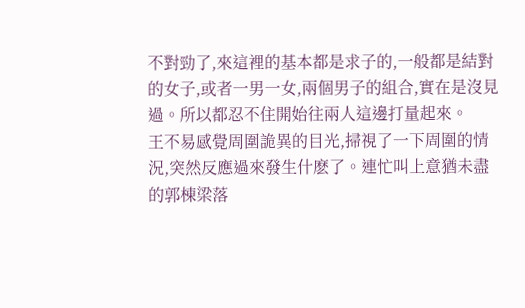不對勁了,來這裡的基本都是求子的,一般都是結對的女子,或者一男一女,兩個男子的組合,實在是沒見過。所以都忍不住開始往兩人這邊打量起來。
王不易感覺周圍詭異的目光,掃視了一下周圍的情況,突然反應過來發生什麽了。連忙叫上意猶未盡的郭棟梁落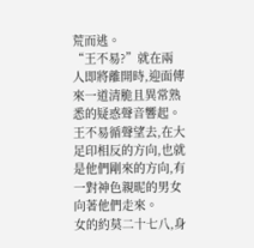荒而逃。
“王不易?”就在兩人即將離開時,迎面傳來一道清脆且異常熟悉的疑惑聲音響起。
王不易循聲望去,在大足印相反的方向,也就是他們剛來的方向,有一對神色親昵的男女向著他們走來。
女的約莫二十七八,身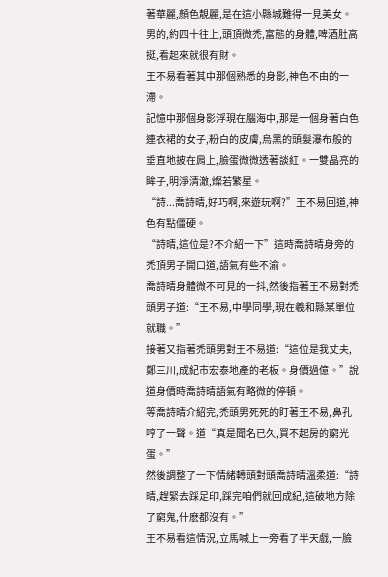著華麗,顏色靚麗,是在這小縣城難得一見美女。男的,約四十往上,頭頂微禿,富態的身體,啤酒肚高挺,看起來就很有財。
王不易看著其中那個熟悉的身影,神色不由的一滯。
記憶中那個身影浮現在腦海中,那是一個身著白色連衣裙的女子,粉白的皮膚,烏黑的頭髮瀑布般的垂直地披在肩上,臉蛋微微透著談紅。一雙晶亮的眸子,明淨清澈,燦若繁星。
“詩...喬詩晴,好巧啊,來遊玩啊?”王不易回道,神色有點僵硬。
“詩晴,這位是?不介紹一下”這時喬詩晴身旁的禿頂男子開口道,語氣有些不渝。
喬詩晴身體微不可見的一抖,然後指著王不易對禿頭男子道:“王不易,中學同學,現在羲和縣某單位就職。”
接著又指著禿頭男對王不易道:“這位是我丈夫,鄭三川,成紀市宏泰地產的老板。身價過億。”說道身價時喬詩晴語氣有略微的停頓。
等喬詩晴介紹完,禿頭男死死的盯著王不易,鼻孔哼了一聲。道“真是聞名已久,買不起房的窮光蛋。”
然後調整了一下情緒轉頭對頭喬詩晴溫柔道:“詩晴,趕緊去踩足印,踩完咱們就回成紀,這破地方除了窮鬼,什麽都沒有。”
王不易看這情況,立馬喊上一旁看了半天戲,一臉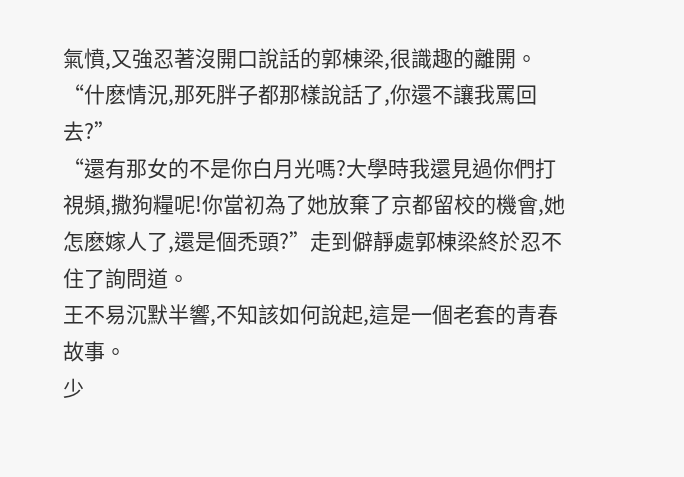氣憤,又強忍著沒開口說話的郭棟梁,很識趣的離開。
“什麽情況,那死胖子都那樣說話了,你還不讓我罵回去?”
“還有那女的不是你白月光嗎?大學時我還見過你們打視頻,撒狗糧呢!你當初為了她放棄了京都留校的機會,她怎麽嫁人了,還是個禿頭?”走到僻靜處郭棟梁終於忍不住了詢問道。
王不易沉默半響,不知該如何說起,這是一個老套的青春故事。
少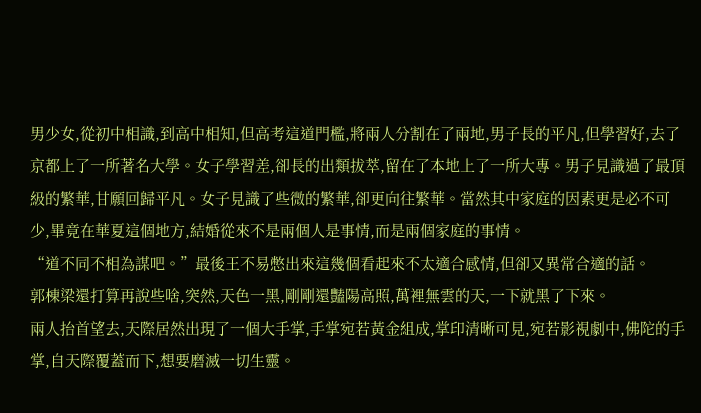男少女,從初中相識,到高中相知,但高考這道門檻,將兩人分割在了兩地,男子長的平凡,但學習好,去了京都上了一所著名大學。女子學習差,卻長的出類拔萃,留在了本地上了一所大專。男子見識過了最頂級的繁華,甘願回歸平凡。女子見識了些微的繁華,卻更向往繁華。當然其中家庭的因素更是必不可少,畢竟在華夏這個地方,結婚從來不是兩個人是事情,而是兩個家庭的事情。
“道不同不相為謀吧。”最後王不易憋出來這幾個看起來不太適合感情,但卻又異常合適的話。
郭棟梁還打算再說些啥,突然,天色一黑,剛剛還豔陽高照,萬裡無雲的天,一下就黑了下來。
兩人抬首望去,天際居然出現了一個大手掌,手掌宛若黃金組成,掌印清晰可見,宛若影視劇中,佛陀的手掌,自天際覆蓋而下,想要磨滅一切生靈。